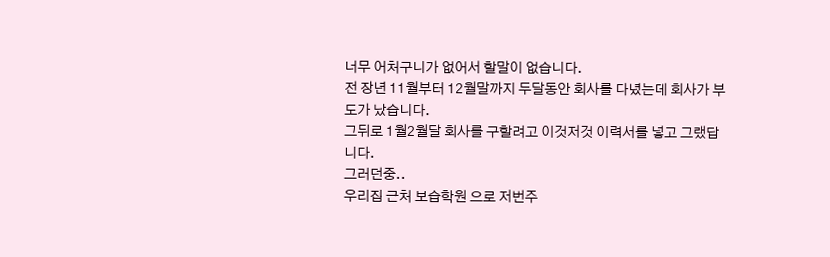너무 어처구니가 없어서 할말이 없습니다.
전 장년 11월부터 12월말까지 두달동안 회사를 다녔는데 회사가 부도가 났습니다.
그뒤로 1월2월달 회사를 구할려고 이것저것 이력서를 넣고 그랬답니다.
그러던중..
우리집 근처 보습학원 으로 저번주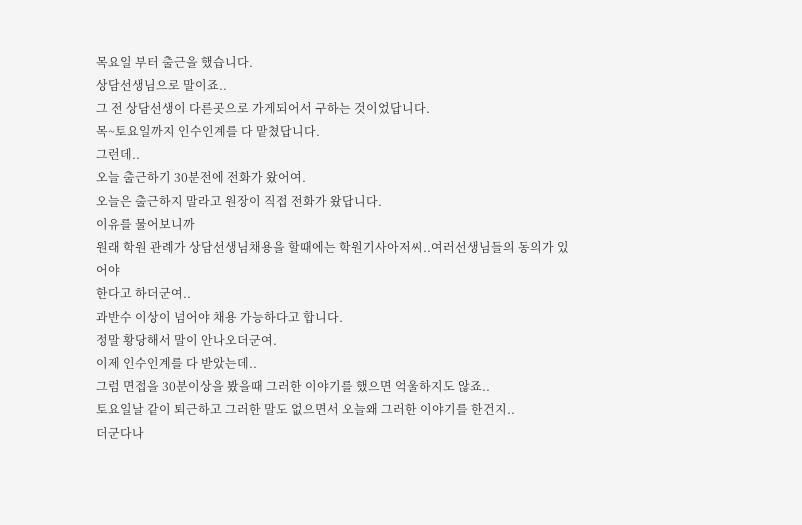목요일 부터 출근을 했습니다.
상담선생님으로 말이죠..
그 전 상담선생이 다른곳으로 가게되어서 구하는 것이었답니다.
목~토요일까지 인수인계를 다 맡쳤답니다.
그런데..
오늘 출근하기 30분전에 전화가 왔어여.
오늘은 출근하지 말라고 원장이 직접 전화가 왔답니다.
이유를 물어보니까
원래 학원 관례가 상담선생님채용을 할때에는 학원기사아저씨..여러선생님들의 동의가 있어야
한다고 하더군여..
과반수 이상이 넘어야 채용 가능하다고 합니다.
정말 황당해서 말이 안나오더군여.
이제 인수인계를 다 받았는데..
그럼 면접을 30분이상을 봤을때 그러한 이야기를 했으면 억울하지도 않죠..
토요일날 같이 퇴근하고 그러한 말도 없으면서 오늘왜 그러한 이야기를 한건지..
더군다나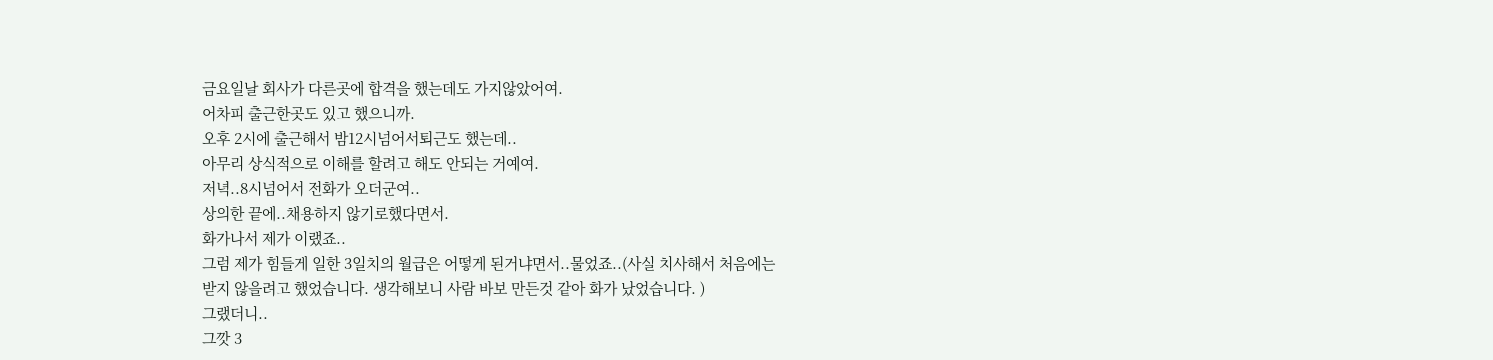금요일날 회사가 다른곳에 합격을 했는데도 가지않았어여.
어차피 출근한곳도 있고 했으니까.
오후 2시에 출근해서 밤12시넘어서퇴근도 했는데..
아무리 상식적으로 이해를 할려고 해도 안되는 거예여.
저녁..8시넘어서 전화가 오더군여..
상의한 끝에..채용하지 않기로했다면서.
화가나서 제가 이랬죠..
그럼 제가 힘들게 일한 3일치의 월급은 어떻게 된거냐면서..물었죠..(사실 치사해서 처음에는
받지 않을려고 했었습니다. 생각해보니 사람 바보 만든것 같아 화가 났었습니다. )
그랬더니..
그깟 3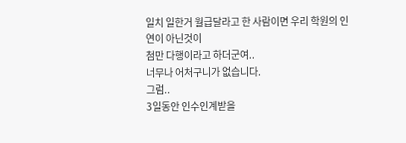일치 일한거 월급달라고 한 사람이면 우리 학원의 인연이 아닌것이
첨만 다행이라고 하더군여..
너무나 어처구니가 없습니다.
그럼..
3일동안 인수인계받을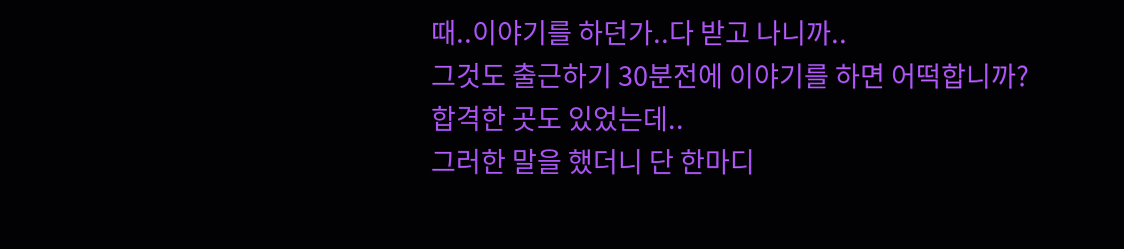때..이야기를 하던가..다 받고 나니까..
그것도 출근하기 30분전에 이야기를 하면 어떡합니까?
합격한 곳도 있었는데..
그러한 말을 했더니 단 한마디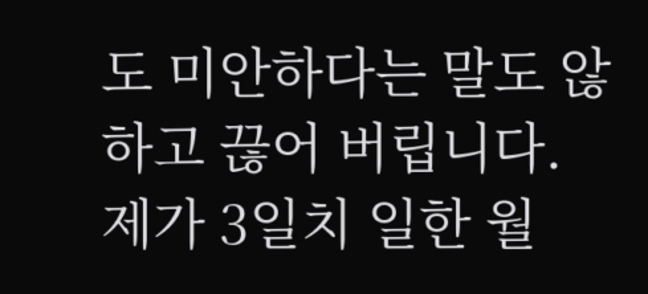도 미안하다는 말도 않하고 끊어 버립니다.
제가 3일치 일한 월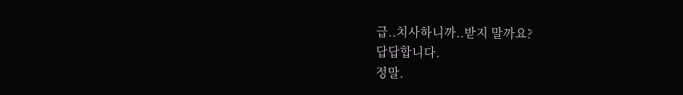급..치사하니까..받지 말까요?
답답합니다.
정말.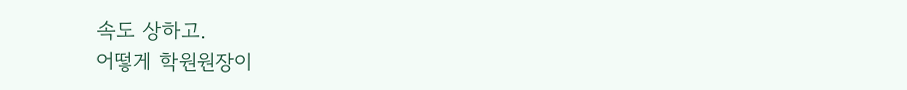속도 상하고.
어떻게 학원원장이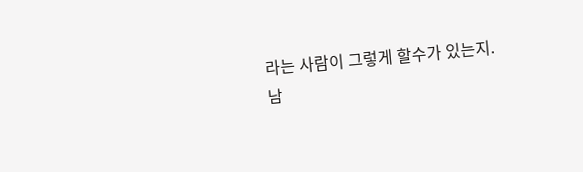라는 사람이 그렇게 할수가 있는지.
남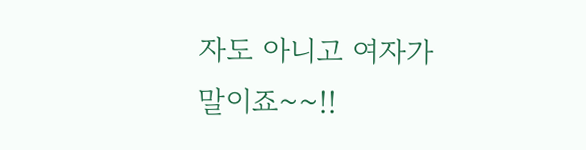자도 아니고 여자가 말이죠~~!!